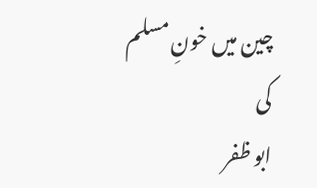چین میں خونِ مسلم کی
ابو ظفر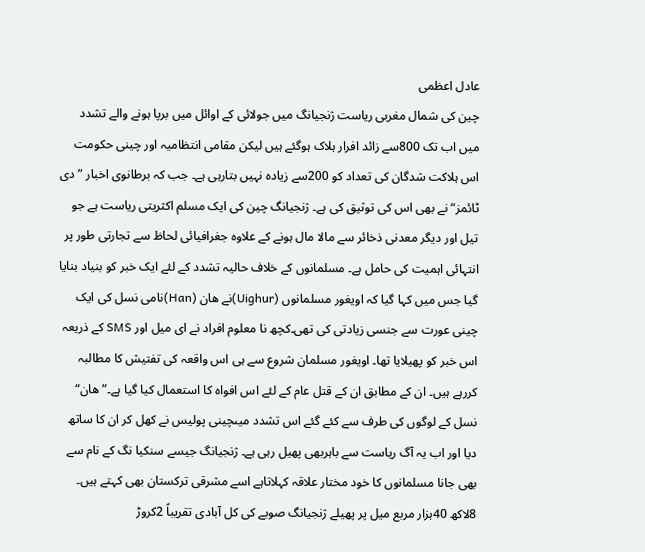عادل اعظمی
چین کی شمال مغربی ریاست ژنجیانگ میں جولائی کے اوائل میں برپا ہونے والے تشدد میں اب تک 800سے زائد افرار ہلاک ہوگئے ہیں لیکن مقامی انتظامیہ اور چینی حکومت اس ہلاکت شدگان کی تعداد کو 200سے زیادہ نہیں بتارہی ہے۔ جب کہ برطانوی اخبار ”دی ٹائمز“ نے بھی اس کی توثیق کی ہے۔ ژنجیانگ چین کی ایک مسلم اکثریتی ریاست ہے جو تیل اور دیگر معدنی ذخائر سے مالا مال ہونے کے علاوہ جغرافیائی لحاظ سے تجارتی طور پر انتہائی اہمیت کی حامل ہے۔ مسلمانوں کے خلاف حالیہ تشدد کے لئے ایک خبر کو بنیاد بنایا گیا جس میں کہا گیا کہ اویغور مسلمانوں (Uighur)نے ھان (Han)نامی نسل کی ایک چینی عورت سے جنسی زیادتی کی تھی۔کچھ نا معلوم افراد نے ای میل اور SMS کے ذریعہ اس خبر کو پھیلایا تھا۔ اویغور مسلمان شروع سے ہی اس واقعہ کی تفتیش کا مطالبہ کررہے ہیں۔ ان کے مطابق ان کے قتل عام کے لئے اس افواہ کا استعمال کیا گیا ہے۔”ھان“ نسل کے لوگوں کی طرف سے کئے گئے اس تشدد میںچینی پولیس نے کھل کر ان کا ساتھ دیا اور اب یہ آگ ریاست سے باہربھی پھیل رہی ہے۔ ژنجیانگ جیسے سنکیا نگ کے نام سے بھی جانا مسلمانوں کا خود مختار علاقہ کہلاتاہے اسے مشرقی ترکستان بھی کہتے ہیں۔
8لاکھ 40ہزار مربع میل پر پھیلے ژنجیانگ صوبے کی کل آبادی تقریباً 2کروڑ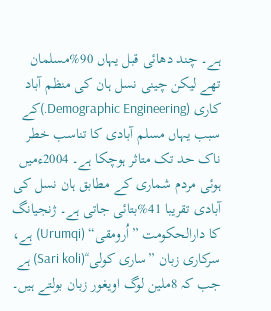ہے۔ چند دھائی قبل یہاں 90%مسلمان تھے لیکن چینی نسل ہان کی منظم آباد کاری (Demographic Engineering.)کے سبب یہاں مسلم آبادی کا تناسب خطر ناک حد تک متاثر ہوچکا ہے۔ 2004ءمیں ہوئی مردم شماری کے مطابق ہان نسل کی آبادی تقریبا 41%بتائی جاتی ہے۔ ژنجیانگ کا دارالحکومت ”اُرومقی“ (Urumqi) ہے، سرکاری زبان ”ساری کولی“(Sari koli) ہے جب کہ 8ملین لوگ اویغور زبان بولتے ہیں۔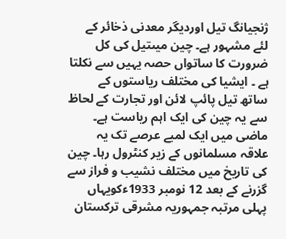ژنجیانگ تیل اوردیگر معدنی ذخائر کے لئے مشہور ہے۔ چین میںتیل کی کل ضرورت کا ساتواں حصہ یہیں سے نکلتا ہے ۔ ایشیا کی مختلف ریاستوں کے ساتھ تیل پائپ لائن اور تجارت کے لحاظ سے یہ چین کی ایک اہم ریاست ہے۔
ماضی میں ایک لمبے عرصے تک یہ علاقہ مسلمانوں کے زیر کنٹرول رہا۔ چین کی تاریخ میں مختلف نشیب و فراز سے گزرنے کے بعد 12 نومبر 1933ءکویہاں پہلی مرتبہ جمہوریہ مشرقی ترکستان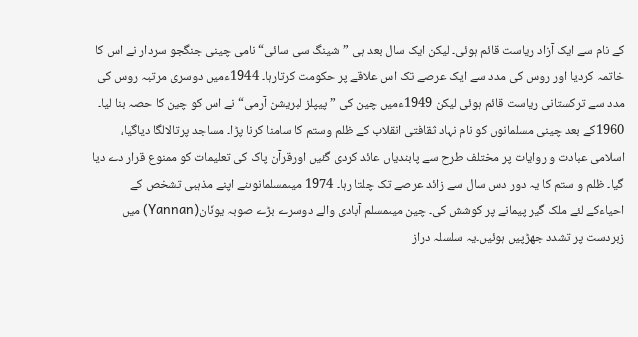کے نام سے ایک آزاد ریاست قائم ہوئی۔ لیکن ایک سال بعد ہی ”شینگ سی سائی“ نامی چینی جنگجو سردار نے اس کا خاتمہ کردیا اور روس کی مدد سے ایک عرصے تک اس علاقے پر حکومت کرتارہا۔ 1944ءمیں دوسری مرتبہ روس کی مدد سے ترکستانی ریاست قائم ہوئی لیکن 1949ءمیں چین کی ”پیپلز لبریشن آرمی“ نے اس کو چین کا حصہ بنا لیا۔ 1960کے بعد چینی مسلمانوں کو نام نہاد ثقافتی انقلاب کے ظلم وستم کا سامنا کرنا پڑا۔ مساجد پرتالالگا دیاگیا، اسلامی عبادت و روایات پر مختلف طرح سے پابندیاں عائد کردی گئیں اورقرآن پاک کی تعلیمات کو ممنوع قرار دے دیا گیا۔ ظلم و ستم کا یہ دور دس سال سے زائد عرصے تک چلتا رہا۔ 1974 میںمسلمانوںنے اپنے مذہبی تشخص کے احیاءکے لئے ملک گیر پیمانے پر کوشش کی۔ چین میںمسلم آبادی والے دوسرے بڑے صوبہ یونّان(Yannan) میں زبردست پر تشدد جھڑپیں ہوئیں۔یہ سلسلہ دراز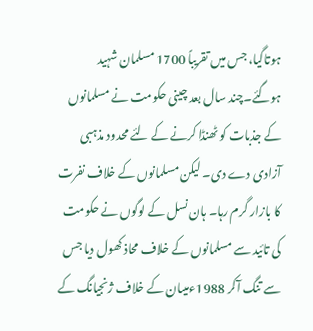ہوتاگیا، جس میں تقریباً 1700 مسلمان شہید ہوگئے۔چند سال بعد چینی حکومت نے مسلمانوں کے جذبات کو ٹھنڈا کرنے کے لئے محدود مذہبی آزادی دے دی۔ لیکن مسلمانوں کے خلاف نفرت کا بازار گرم رہا۔ ہان نسل کے لوگوں نے حکومت کی تائید سے مسلمانوں کے خلاف محاذ کھول دیا جس سے تنگ آکر 1988ءمیںان کے خلاف ژنجیانگ کے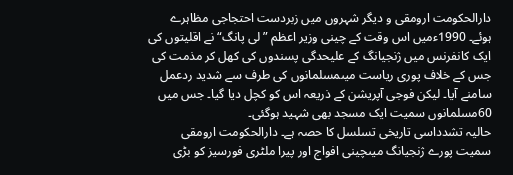دارالحکومت ارومقی و دیگر شہروں میں زبردست احتجاجی مظاہرے ہوئے۔ 1990ءمیں اس وقت کے چینی وزیر اعظم ”لی پانگ“ نے اقلیتوں کی ایک کانفرنس میں ژنجیانگ کے علیحدگی پسندوں کی کھل کر مذمت کی جس کے خلاف پوری ریاست میںمسلمانوں کی طرف سے شدید ردعمل سامنے آیا۔ لیکن فوجی آپریشن کے ذریعہ اس کو کچل دیا گیا۔ جس میں 60مسلمانوں سمیت ایک مسجد بھی شہید ہوگئی۔
حالیہ تشدداسی تاریخی تسلسل کا حصہ ہے۔ دارالحکومت ارومقی سمیت پورے ژنجیانگ میںچینی افواج اور پیرا ملٹری فورسیز کو بڑی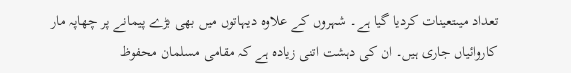تعداد میںتعینات کردیا گیا ہے۔ شہروں کے علاوہ دیہاتوں میں بھی بڑے پیمانے پر چھاپہ مار کاروائیاں جاری ہیں۔ ان کی دہشت اتنی زیادہ ہے کہ مقامی مسلمان محفوظ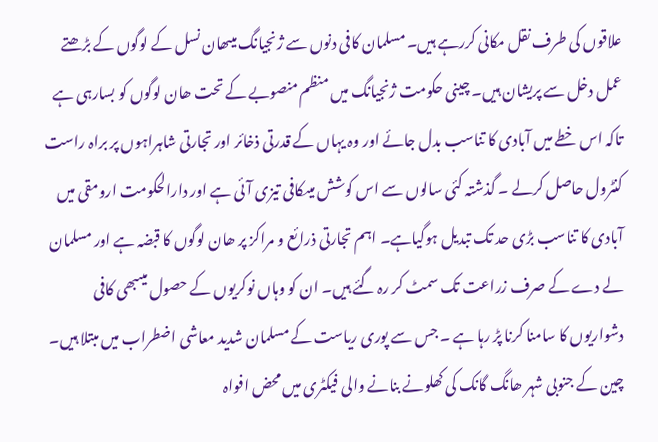علاقوں کی طرف نقل مکانی کررہے ہیں۔ مسلمان کافی دنوں سے ژنجیانگ میںھان نسل کے لوگوں کے بڑھتے عمل دخل سے پریشان ہیں۔ چینی حکومت ژنجیانگ میں منظم منصوبے کے تحت ھان لوگوں کو بسارہی ہے تاکہ اس خطے میں آبادی کا تناسب بدل جائے اور وہ یہاں کے قدرتی ذخائر اور تجارتی شاہراہوں پر براہ راست کنٹرول حاصل کرلے ۔ گذشتہ کئی سالوں سے اس کوشش میںکافی تیزی آئی ہے اور دارالحکومت ارومقی میں آبادی کا تناسب بڑی حد تک تبدیل ہوگیاہے۔ اہم تجارتی ذرائع و مراکز پر ھان لوگوں کا قبضہ ہے اور مسلمان لے دے کے صرف زراعت تک سمٹ کر رہ گئے ہیں۔ ان کو وہاں نوکریوں کے حصول میںبھی کافی دشواریوں کا سامنا کرنا پڑ رہا ہے ۔ جس سے پوری ریاست کے مسلمان شدید معاشی اضطراب میں مبتلا ہیں۔ چین کے جنوبی شہر ھانگ گانک کی کھلونے بنانے والی فیکٹری میں محض افواہ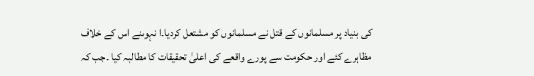کی بنیاد پر مسلمانوں کے قتل نے مسلمانوں کو مشتعل کردیا۔ا نہوںنے اس کے خلاف مظاہرے کئے اور حکومت سے پورے واقعے کی اعلیٰ تحقیقات کا مطالبہ کیا ۔جب کہ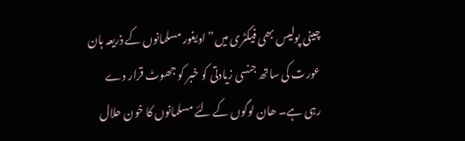چینی پولیس بھی فیکٹری میں”اویغور مسلمانوں کے ذریعہ ہان عورت کی ساتھ جنسی زیادتی کو خبر کو جھوٹ قرار دے رہی ہے۔ ھان لوگوں کے لئے مسلمانوں کا خون حلال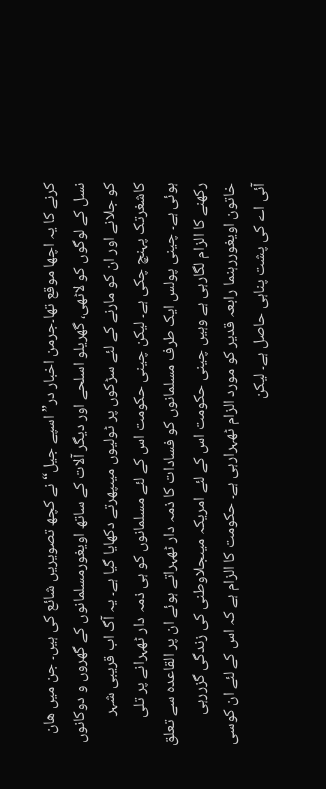کرنے کا یہ اچھا موقع تھا۔جرمن اخبار در”اسپے جیل“ نے کچھ تصویریں شائع کی ہیں۔ جن میں ھان نسل کے لوگوں کو لاٹھی، گھریلو اسلحے اور دیگر آلات کے ساتھ اویغورمسلمانوں کے گھروں و دوکانوں کو جلانے اور ان کو مارنے کے لئے سڑکوں پر ٹولیوں میںپھرتے دکھایا گیا ہے۔ یہ آگ اب قریبی شہر کاشغرتک پہنچ چکی ہے۔ لیکن چینی حکومت اس کے لئے مسلمانوں کو ہی ذمہ دار ٹھہرانے پر تلی ہوئی ہے۔ چینی پولس ایک طرف مسلمانوں کو فسادات کا ذمہ دار ٹھہراتے ہوئے ان پر القاعدہ سے تعلق رکھنے کا الزام لگارہی ہے وہیں چینی حکومت اس کے لئے امریکہ میںجلاوطنی کی زندگی گزررہی خاتون اویغوررہنما رابعہ قدیر کو مورد الزام ٹھہرارہی ہے۔ حکومت کا الزام ہے کہ اس کے لئے ان کوسی آئی اے کی پشت پناہی حاصل ہے۔ لیکن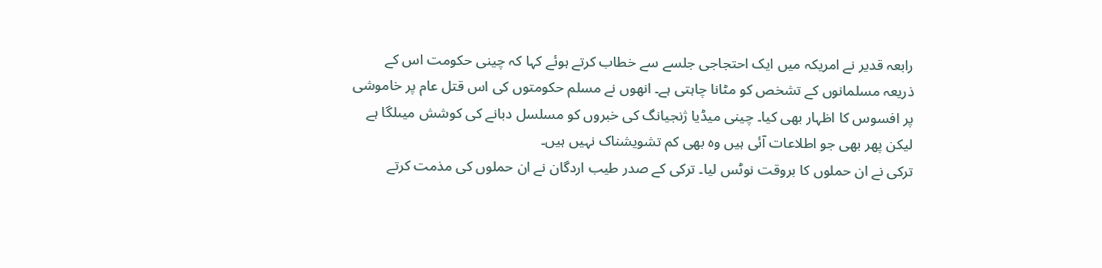رابعہ قدیر نے امریکہ میں ایک احتجاجی جلسے سے خطاب کرتے ہوئے کہا کہ چینی حکومت اس کے ذریعہ مسلمانوں کے تشخص کو مٹانا چاہتی ہے۔ انھوں نے مسلم حکومتوں کی اس قتل عام پر خاموشی پر افسوس کا اظہار بھی کیا۔ چینی میڈیا ژنجیانگ کی خبروں کو مسلسل دبانے کی کوشش میںلگا ہے لیکن پھر بھی جو اطلاعات آئی ہیں وہ بھی کم تشویشناک نہیں ہیں۔
ترکی نے ان حملوں کا بروقت نوٹس لیا۔ ترکی کے صدر طیب اردگان نے ان حملوں کی مذمت کرتے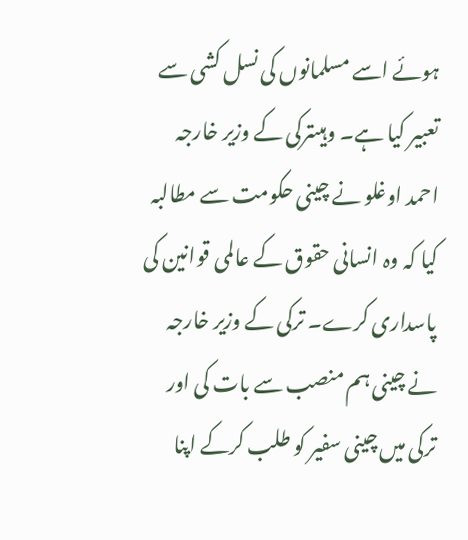ہوئے اسے مسلمانوں کی نسل کشی سے تعبیر کیا ہے۔ وہیںترکی کے وزیر خارجہ احمد اوغلو نے چینی حکومت سے مطالبہ کیا کہ وہ انسانی حقوق کے عالمی قوانین کی پاسداری کرے۔ ترکی کے وزیر خارجہ نے چینی ہم منصب سے بات کی اور ترکی میں چینی سفیر کو طلب کرکے اپنا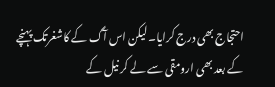احتجاج بھی درج کرایا۔ لیکن اس آگ کے کاشغرتک پہنچے کے بعد بھی ارومقی سے لے کر نیل کے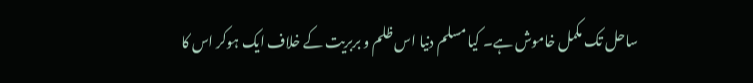ساحل تک مکمل خاموش ہے۔ کیا مسلم دنیا اس ظلم و بربریت کے خلاف ایک ہوکر اس کا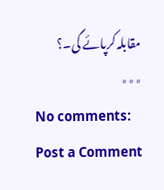مقابلہ کرپائے گی۔؟ ٭٭٭
No comments:
Post a Comment